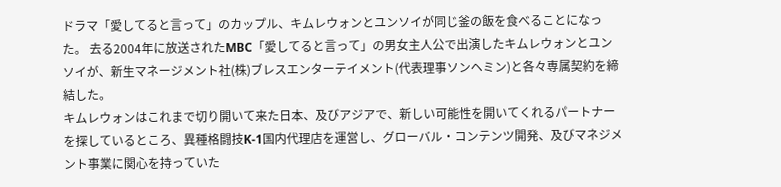ドラマ「愛してると言って」のカップル、キムレウォンとユンソイが同じ釜の飯を食べることになった。 去る2004年に放送されたMBC「愛してると言って」の男女主人公で出演したキムレウォンとユンソイが、新生マネージメント社(株)ブレスエンターテイメント(代表理事ソンヘミン)と各々専属契約を締結した。
キムレウォンはこれまで切り開いて来た日本、及びアジアで、新しい可能性を開いてくれるパートナーを探しているところ、異種格闘技K-1国内代理店を運営し、グローバル・コンテンツ開発、及びマネジメント事業に関心を持っていた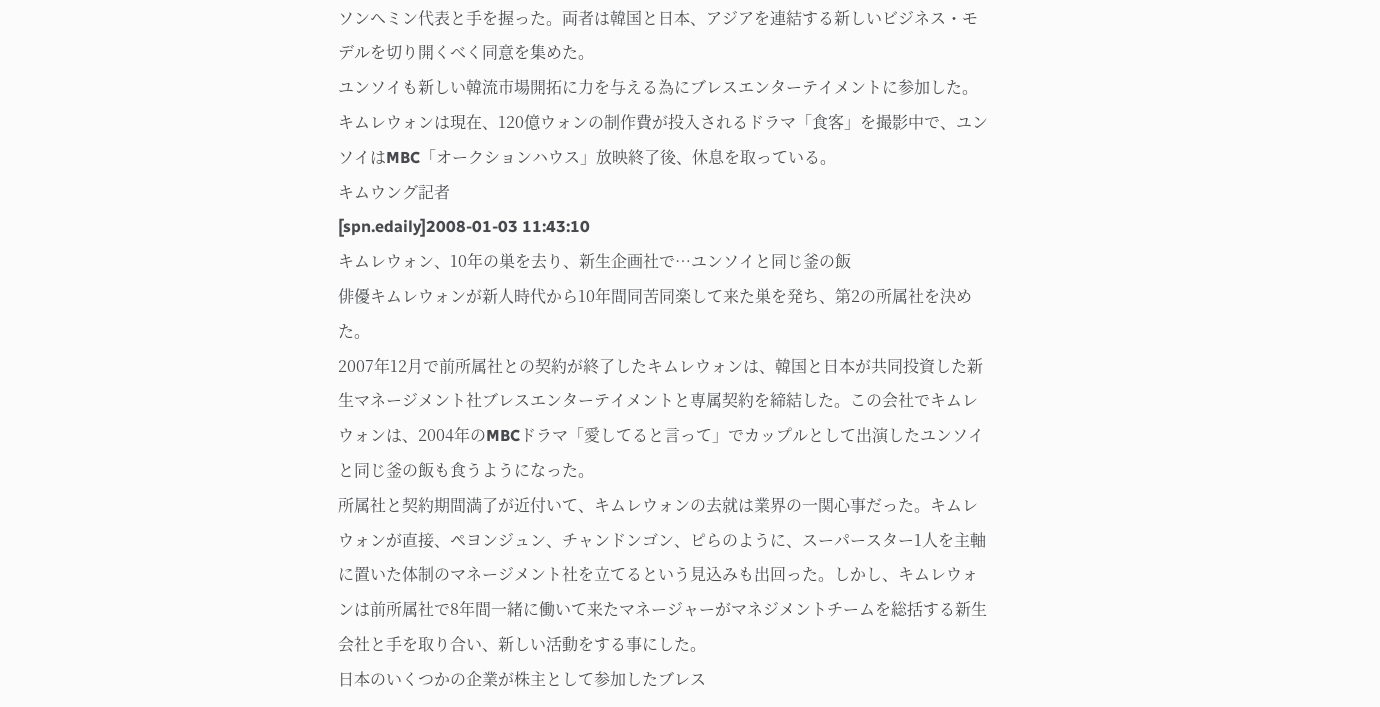ソンヘミン代表と手を握った。両者は韓国と日本、アジアを連結する新しいビジネス・モデルを切り開くべく同意を集めた。
ユンソイも新しい韓流市場開拓に力を与える為にブレスエンターテイメントに参加した。
キムレウォンは現在、120億ウォンの制作費が投入されるドラマ「食客」を撮影中で、ユンソイはMBC「オークションハウス」放映終了後、休息を取っている。
キムウング記者
[spn.edaily]2008-01-03 11:43:10
キムレウォン、10年の巣を去り、新生企画社で…ユンソイと同じ釜の飯
俳優キムレウォンが新人時代から10年間同苦同楽して来た巣を発ち、第2の所属社を決めた。
2007年12月で前所属社との契約が終了したキムレウォンは、韓国と日本が共同投資した新生マネージメント社ブレスエンターテイメントと専属契約を締結した。この会社でキムレウォンは、2004年のMBCドラマ「愛してると言って」でカップルとして出演したユンソイと同じ釜の飯も食うようになった。
所属社と契約期間満了が近付いて、キムレウォンの去就は業界の一関心事だった。キムレウォンが直接、ペヨンジュン、チャンドンゴン、ピらのように、スーパースター1人を主軸に置いた体制のマネージメント社を立てるという見込みも出回った。しかし、キムレウォンは前所属社で8年間一緒に働いて来たマネージャーがマネジメントチームを総括する新生会社と手を取り合い、新しい活動をする事にした。
日本のいくつかの企業が株主として参加したブレス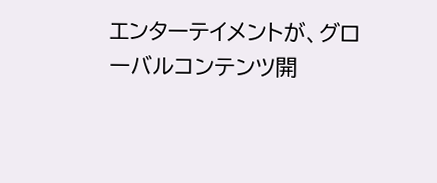エンターテイメントが、グローバルコンテンツ開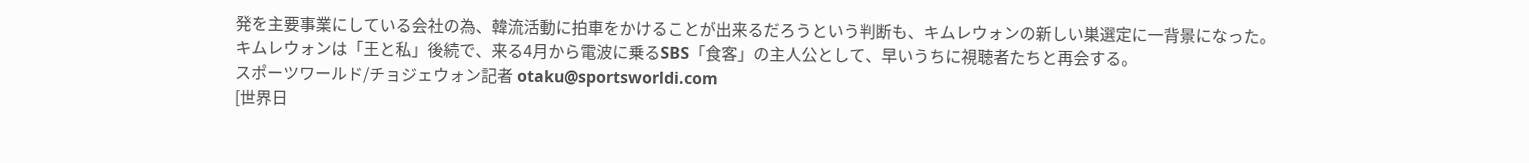発を主要事業にしている会社の為、韓流活動に拍車をかけることが出来るだろうという判断も、キムレウォンの新しい巣選定に一背景になった。
キムレウォンは「王と私」後続で、来る4月から電波に乗るSBS「食客」の主人公として、早いうちに視聴者たちと再会する。
スポーツワールド/チョジェウォン記者 otaku@sportsworldi.com
[世界日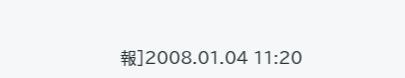報]2008.01.04 11:20